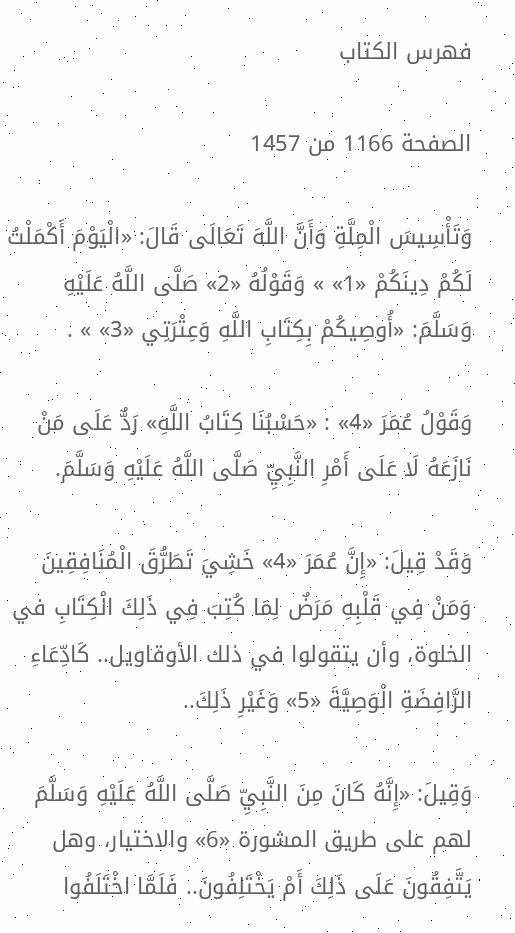فهرس الكتاب

الصفحة 1166 من 1457

وَتَأْسِيسَ الْمِلَّةِ وَأَنَّ اللَّهَ تَعَالَى قَالَ: «الْيَوْمَ أَكْمَلْتُ لَكُمْ دِينَكُمْ «1» » وَقَوْلُهُ «2» صَلَّى اللَّهُ عَلَيْهِ وَسَلَّمَ: «أُوصِيكُمْ بِكِتَابِ اللَّهِ وَعِتْرَتِي «3» » .

وَقَوْلُ عُمَرَ «4» : «حَسْبُنَا كِتَابُ اللَّهِ» رَدٌّ عَلَى مَنْ نَازَعَهُ لَا عَلَى أَمْرِ النَّبِيِّ صَلَّى اللَّهُ عَلَيْهِ وَسَلَّمَ.

وَقَدْ قِيلَ: «إِنَّ عُمَرَ «4» خَشِيَ تَطَرُّقَ الْمُنَافِقِينَ وَمَنْ فِي قَلْبِهِ مَرَضٌ لِمَا كُتِبَ فِي ذَلِكَ الْكِتَابِ في الخلوة، وأن يتقولوا في ذلك الأوقاويل.. كَادِّعَاءِ الرَّافِضَةِ الْوَصِيَّةَ «5» وَغَيْرِ ذَلِكَ..

وَقِيلَ: «إِنَّهُ كَانَ مِنَ النَّبِيِّ صَلَّى اللَّهُ عَلَيْهِ وَسَلَّمَ لهم على طريق المشورة «6» والاختيار، وهل يَتَّفِقُونَ عَلَى ذَلِكَ أَمْ يَخْتَلِفُونَ.. فَلَمَّا اخْتَلَفُوا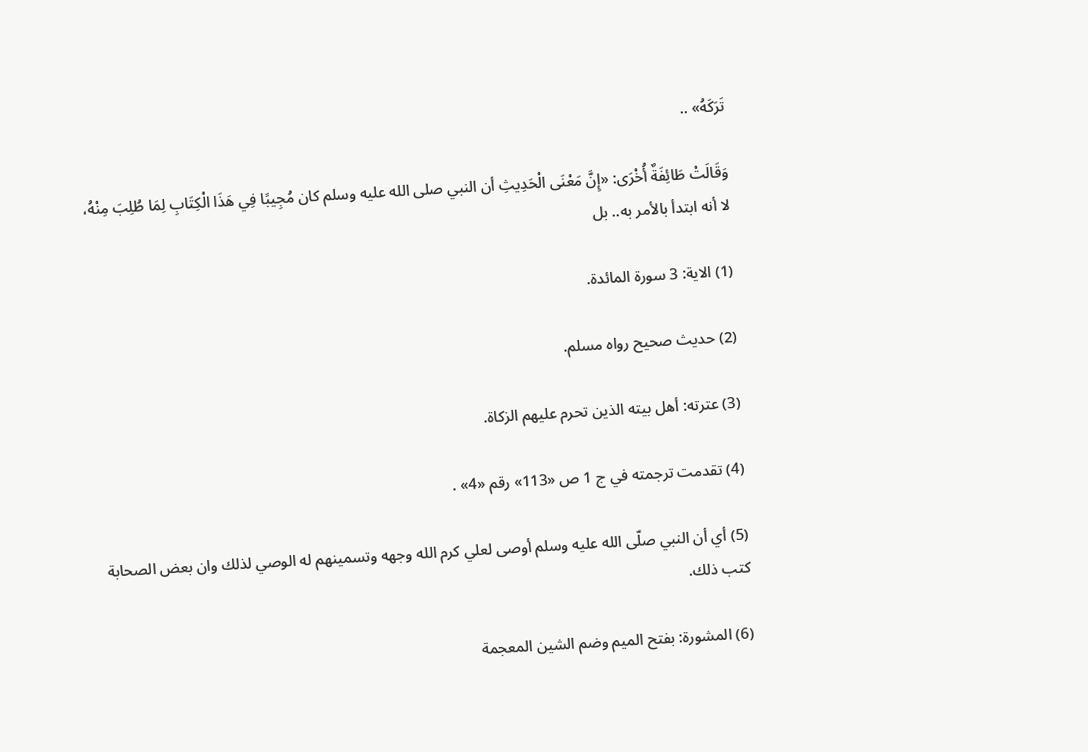تَرَكَهُ» ..

وَقَالَتْ طَائِفَةٌ أُخْرَى: «إِنَّ مَعْنَى الْحَدِيثِ أن النبي صلى الله عليه وسلم كان مُجِيبًا فِي هَذَا الْكِتَابِ لِمَا طُلِبَ مِنْهُ، لا أنه ابتدأ بالأمر به.. بل

(1) الاية: 3 سورة المائدة.

(2) حديث صحيح رواه مسلم.

(3) عترته: أهل بيته الذين تحرم عليهم الزكاة.

(4) تقدمت ترجمته في ج 1 ص «113» رقم «4» .

(5) أي أن النبي صلّى الله عليه وسلم أوصى لعلي كرم الله وجهه وتسمينهم له الوصي لذلك وان بعض الصحابة كتب ذلك.

(6) المشورة: بفتح الميم وضم الشين المعجمة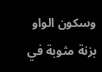وسكون الواو بزنة مثوبة في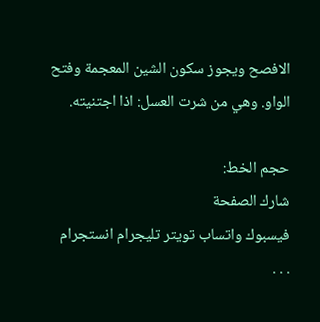الافصح ويجوز سكون الشين المعجمة وفتح الواو. وهي من شرت العسل: اذا اجتنيته.

حجم الخط:
شارك الصفحة
فيسبوك واتساب تويتر تليجرام انستجرام
. . .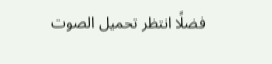فضلًا انتظر تحميل الصوت